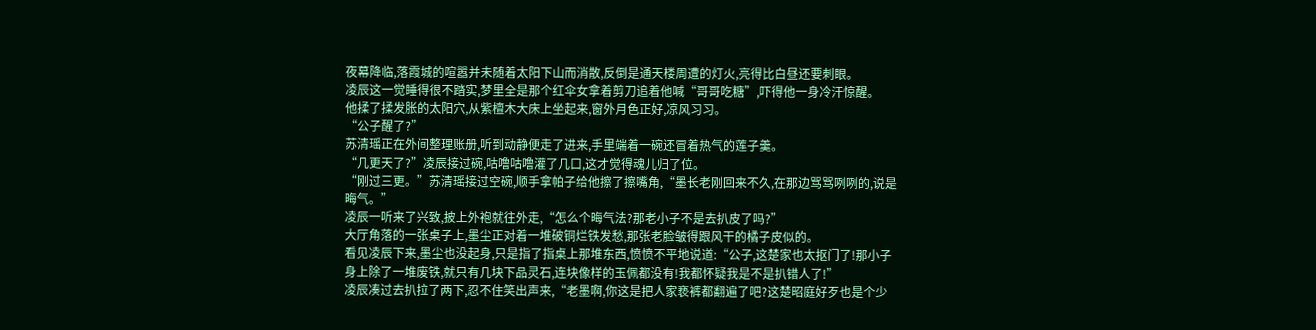夜幕降临,落霞城的喧嚣并未随着太阳下山而消散,反倒是通天楼周遭的灯火,亮得比白昼还要刺眼。
凌辰这一觉睡得很不踏实,梦里全是那个红伞女拿着剪刀追着他喊“哥哥吃糖”,吓得他一身冷汗惊醒。
他揉了揉发胀的太阳穴,从紫檀木大床上坐起来,窗外月色正好,凉风习习。
“公子醒了?”
苏清瑶正在外间整理账册,听到动静便走了进来,手里端着一碗还冒着热气的莲子羹。
“几更天了?”凌辰接过碗,咕噜咕噜灌了几口,这才觉得魂儿归了位。
“刚过三更。”苏清瑶接过空碗,顺手拿帕子给他擦了擦嘴角,“墨长老刚回来不久,在那边骂骂咧咧的,说是晦气。”
凌辰一听来了兴致,披上外袍就往外走,“怎么个晦气法?那老小子不是去扒皮了吗?”
大厅角落的一张桌子上,墨尘正对着一堆破铜烂铁发愁,那张老脸皱得跟风干的橘子皮似的。
看见凌辰下来,墨尘也没起身,只是指了指桌上那堆东西,愤愤不平地说道:“公子,这楚家也太抠门了!那小子身上除了一堆废铁,就只有几块下品灵石,连块像样的玉佩都没有!我都怀疑我是不是扒错人了!”
凌辰凑过去扒拉了两下,忍不住笑出声来,“老墨啊,你这是把人家亵裤都翻遍了吧?这楚昭庭好歹也是个少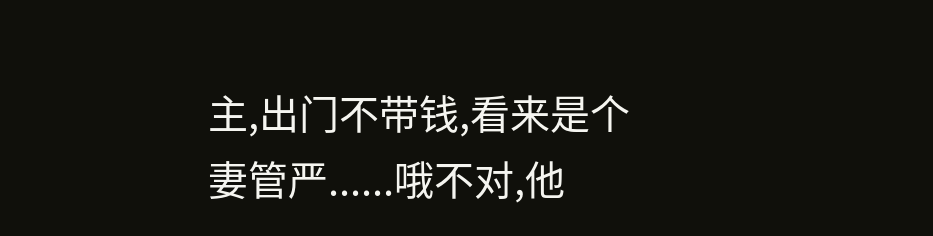主,出门不带钱,看来是个妻管严......哦不对,他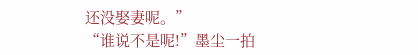还没娶妻呢。”
“谁说不是呢!”墨尘一拍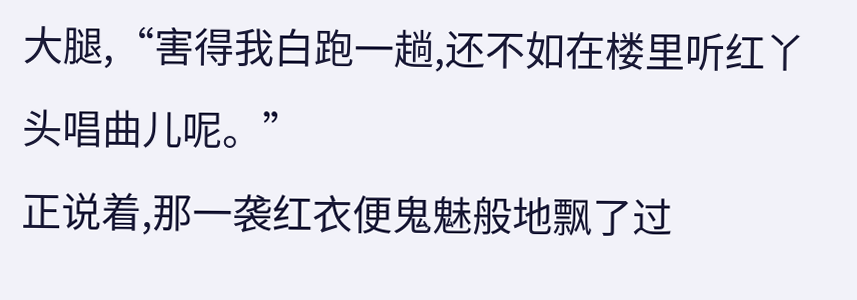大腿,“害得我白跑一趟,还不如在楼里听红丫头唱曲儿呢。”
正说着,那一袭红衣便鬼魅般地飘了过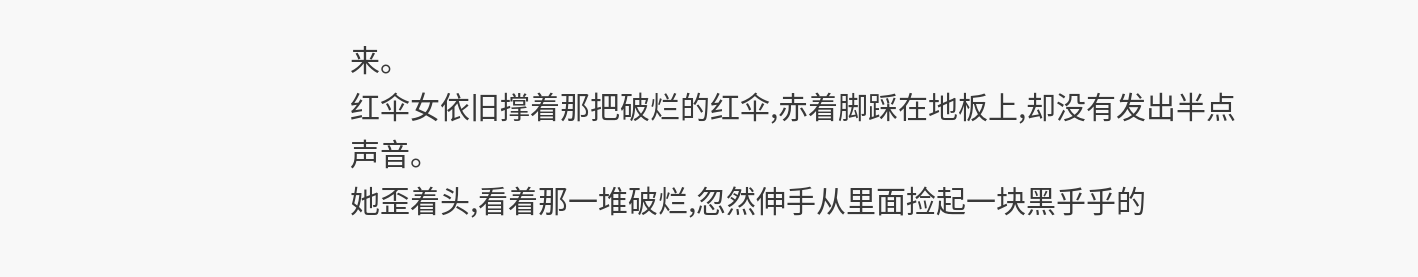来。
红伞女依旧撑着那把破烂的红伞,赤着脚踩在地板上,却没有发出半点声音。
她歪着头,看着那一堆破烂,忽然伸手从里面捡起一块黑乎乎的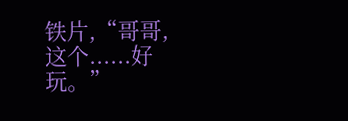铁片,“哥哥,这个......好玩。”